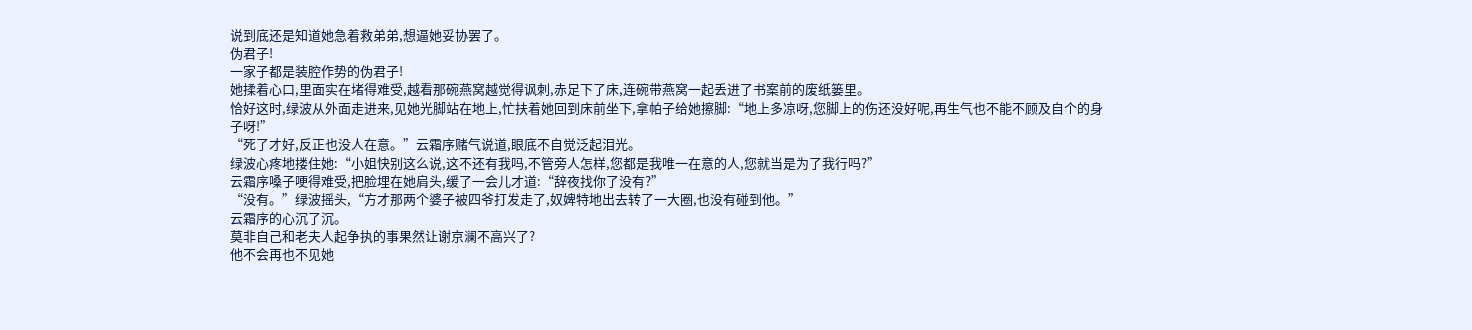说到底还是知道她急着救弟弟,想逼她妥协罢了。
伪君子!
一家子都是装腔作势的伪君子!
她揉着心口,里面实在堵得难受,越看那碗燕窝越觉得讽刺,赤足下了床,连碗带燕窝一起丢进了书案前的废纸篓里。
恰好这时,绿波从外面走进来,见她光脚站在地上,忙扶着她回到床前坐下,拿帕子给她擦脚:“地上多凉呀,您脚上的伤还没好呢,再生气也不能不顾及自个的身子呀!”
“死了才好,反正也没人在意。”云霜序赌气说道,眼底不自觉泛起泪光。
绿波心疼地搂住她:“小姐快别这么说,这不还有我吗,不管旁人怎样,您都是我唯一在意的人,您就当是为了我行吗?”
云霜序嗓子哽得难受,把脸埋在她肩头,缓了一会儿才道:“辞夜找你了没有?”
“没有。”绿波摇头,“方才那两个婆子被四爷打发走了,奴婢特地出去转了一大圈,也没有碰到他。”
云霜序的心沉了沉。
莫非自己和老夫人起争执的事果然让谢京澜不高兴了?
他不会再也不见她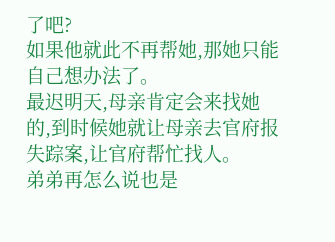了吧?
如果他就此不再帮她,那她只能自己想办法了。
最迟明天,母亲肯定会来找她的,到时候她就让母亲去官府报失踪案,让官府帮忙找人。
弟弟再怎么说也是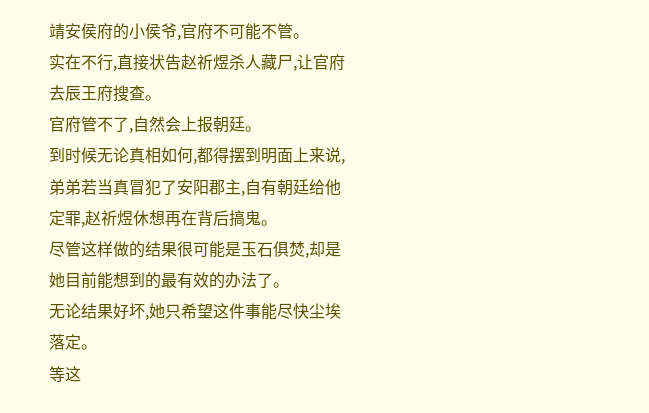靖安侯府的小侯爷,官府不可能不管。
实在不行,直接状告赵祈煜杀人藏尸,让官府去辰王府搜查。
官府管不了,自然会上报朝廷。
到时候无论真相如何,都得摆到明面上来说,弟弟若当真冒犯了安阳郡主,自有朝廷给他定罪,赵祈煜休想再在背后搞鬼。
尽管这样做的结果很可能是玉石俱焚,却是她目前能想到的最有效的办法了。
无论结果好坏,她只希望这件事能尽快尘埃落定。
等这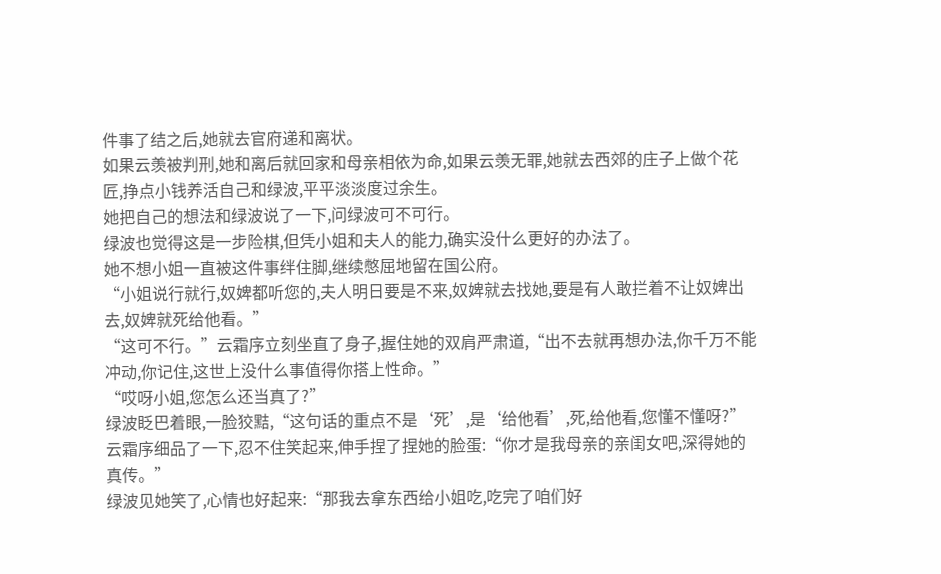件事了结之后,她就去官府递和离状。
如果云羡被判刑,她和离后就回家和母亲相依为命,如果云羡无罪,她就去西郊的庄子上做个花匠,挣点小钱养活自己和绿波,平平淡淡度过余生。
她把自己的想法和绿波说了一下,问绿波可不可行。
绿波也觉得这是一步险棋,但凭小姐和夫人的能力,确实没什么更好的办法了。
她不想小姐一直被这件事绊住脚,继续憋屈地留在国公府。
“小姐说行就行,奴婢都听您的,夫人明日要是不来,奴婢就去找她,要是有人敢拦着不让奴婢出去,奴婢就死给他看。”
“这可不行。”云霜序立刻坐直了身子,握住她的双肩严肃道,“出不去就再想办法,你千万不能冲动,你记住,这世上没什么事值得你搭上性命。”
“哎呀小姐,您怎么还当真了?”
绿波眨巴着眼,一脸狡黠,“这句话的重点不是‘死’,是‘给他看’,死,给他看,您懂不懂呀?”
云霜序细品了一下,忍不住笑起来,伸手捏了捏她的脸蛋:“你才是我母亲的亲闺女吧,深得她的真传。”
绿波见她笑了,心情也好起来:“那我去拿东西给小姐吃,吃完了咱们好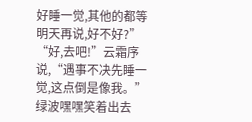好睡一觉,其他的都等明天再说,好不好?”
“好,去吧!”云霜序说,“遇事不决先睡一觉,这点倒是像我。”
绿波嘿嘿笑着出去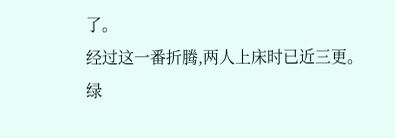了。
经过这一番折腾,两人上床时已近三更。
绿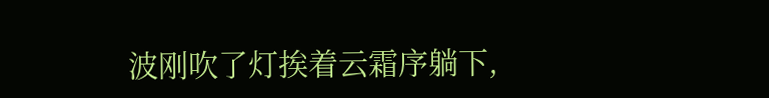波刚吹了灯挨着云霜序躺下,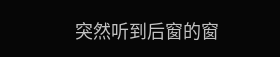突然听到后窗的窗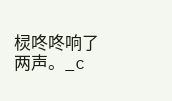棂咚咚响了两声。_c